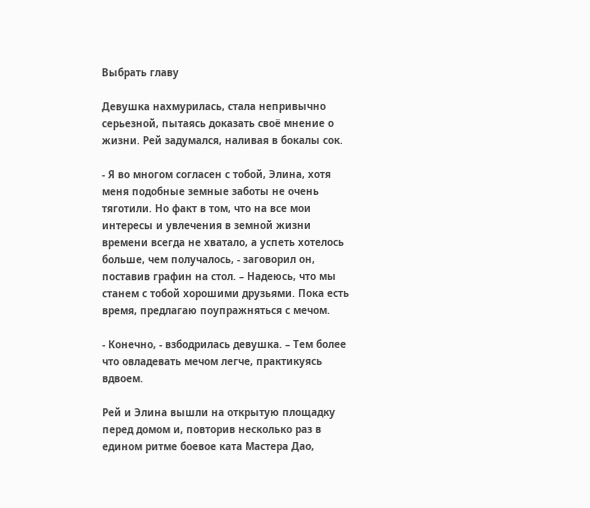Выбрать главу

Девушка нахмурилась, стала непривычно серьезной, пытаясь доказать своё мнение о жизни. Рей задумался, наливая в бокалы сок.

- Я во многом согласен с тобой, Элина, хотя меня подобные земные заботы не очень тяготили. Но факт в том, что на все мои интересы и увлечения в земной жизни времени всегда не хватало, а успеть хотелось больше, чем получалось, - заговорил он, поставив графин на стол. – Надеюсь, что мы станем с тобой хорошими друзьями. Пока есть время, предлагаю поупражняться с мечом.

- Конечно, - взбодрилась девушка. – Тем более что овладевать мечом легче, практикуясь вдвоем.

Рей и Элина вышли на открытую площадку перед домом и, повторив несколько раз в едином ритме боевое ката Мастера Дао,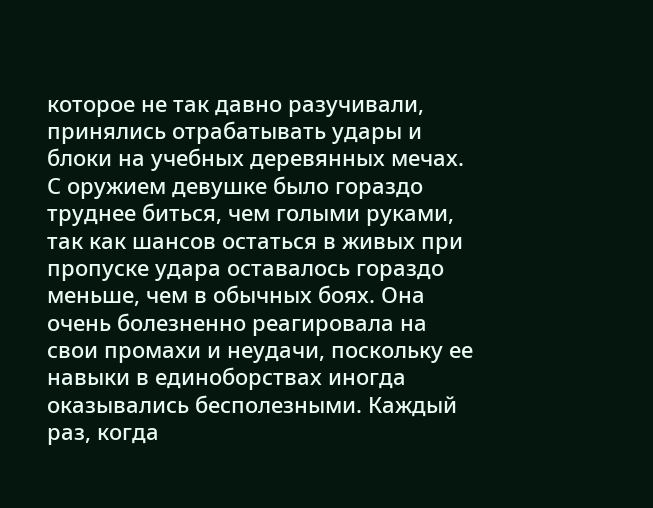которое не так давно разучивали, принялись отрабатывать удары и блоки на учебных деревянных мечах. С оружием девушке было гораздо труднее биться, чем голыми руками, так как шансов остаться в живых при пропуске удара оставалось гораздо меньше, чем в обычных боях. Она очень болезненно реагировала на свои промахи и неудачи, поскольку ее навыки в единоборствах иногда оказывались бесполезными. Каждый раз, когда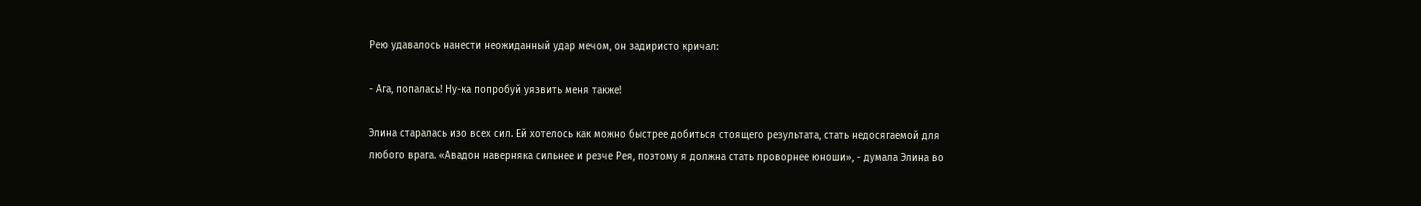Рею удавалось нанести неожиданный удар мечом, он задиристо кричал:

- Ага, попалась! Ну-ка попробуй уязвить меня также!

Элина старалась изо всех сил. Ей хотелось как можно быстрее добиться стоящего результата, стать недосягаемой для любого врага. «Авадон наверняка сильнее и резче Рея, поэтому я должна стать проворнее юноши», - думала Элина во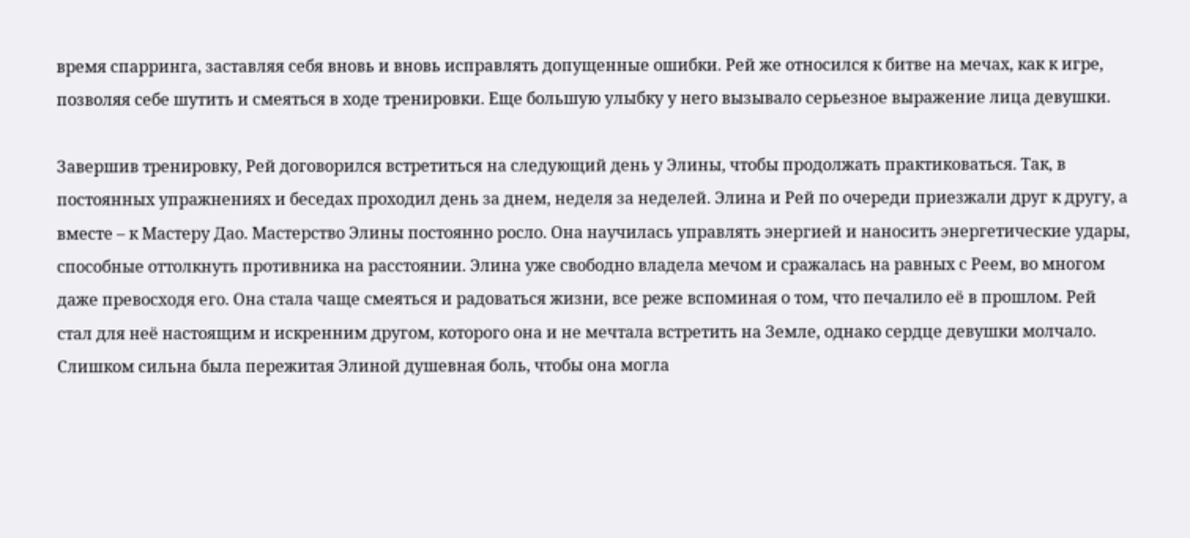время спарринга, заставляя себя вновь и вновь исправлять допущенные ошибки. Рей же относился к битве на мечах, как к игре, позволяя себе шутить и смеяться в ходе тренировки. Еще большую улыбку у него вызывало серьезное выражение лица девушки.

Завершив тренировку, Рей договорился встретиться на следующий день у Элины, чтобы продолжать практиковаться. Так, в постоянных упражнениях и беседах проходил день за днем, неделя за неделей. Элина и Рей по очереди приезжали друг к другу, а вместе – к Мастеру Дао. Мастерство Элины постоянно росло. Она научилась управлять энергией и наносить энергетические удары, способные оттолкнуть противника на расстоянии. Элина уже свободно владела мечом и сражалась на равных с Реем, во многом даже превосходя его. Она стала чаще смеяться и радоваться жизни, все реже вспоминая о том, что печалило её в прошлом. Рей стал для неё настоящим и искренним другом, которого она и не мечтала встретить на Земле, однако сердце девушки молчало. Слишком сильна была пережитая Элиной душевная боль, чтобы она могла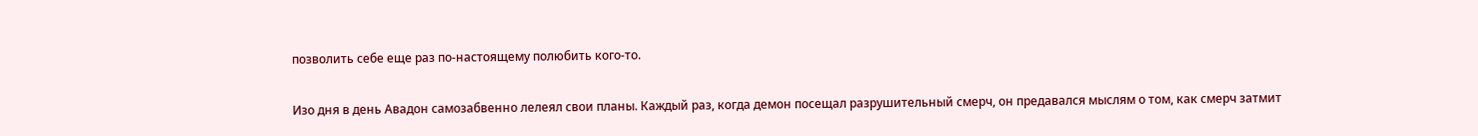позволить себе еще раз по-настоящему полюбить кого-то.

Изо дня в день Авадон самозабвенно лелеял свои планы. Каждый раз, когда демон посещал разрушительный смерч, он предавался мыслям о том, как смерч затмит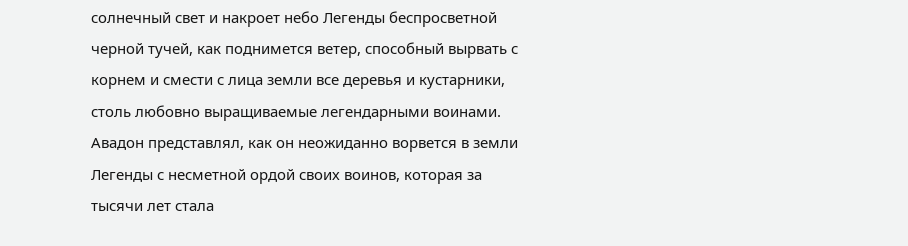солнечный свет и накроет небо Легенды беспросветной черной тучей, как поднимется ветер, способный вырвать с корнем и смести с лица земли все деревья и кустарники, столь любовно выращиваемые легендарными воинами. Авадон представлял, как он неожиданно ворвется в земли Легенды с несметной ордой своих воинов, которая за тысячи лет стала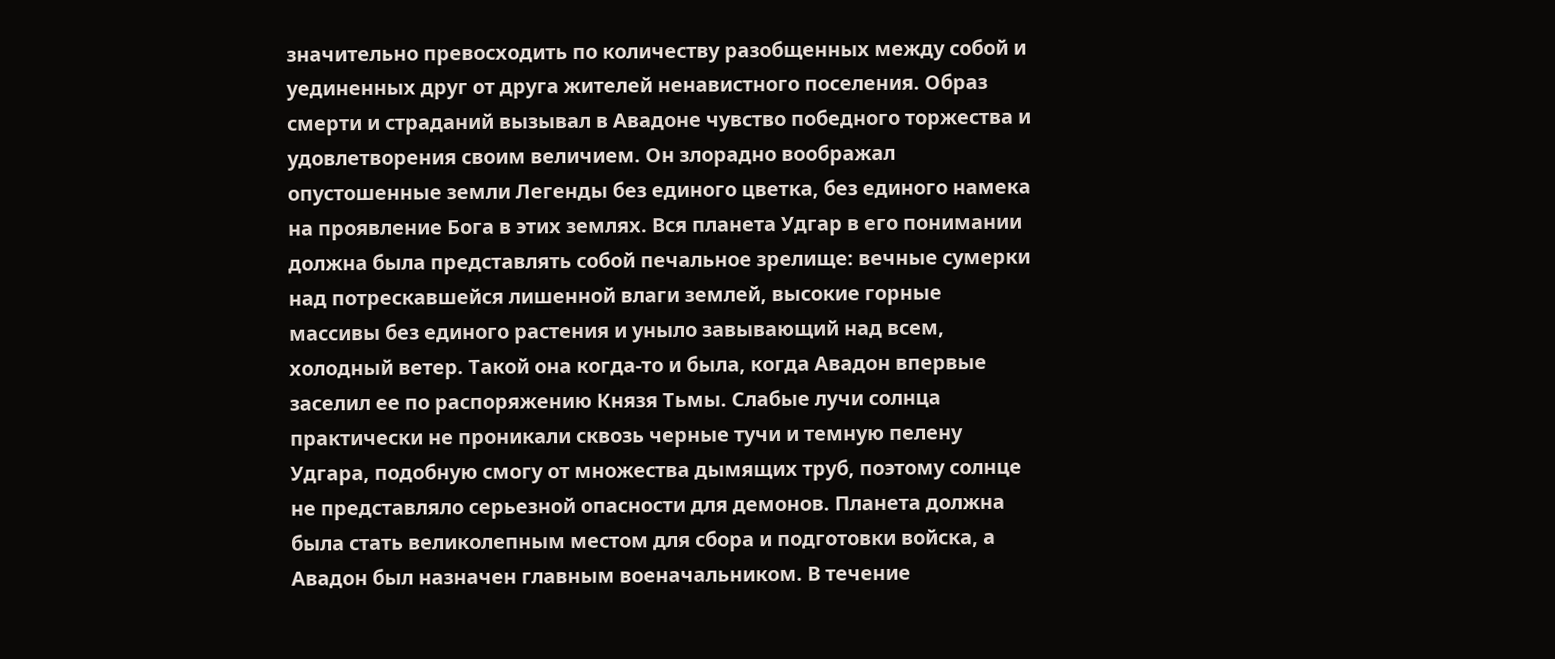значительно превосходить по количеству разобщенных между собой и уединенных друг от друга жителей ненавистного поселения. Образ смерти и страданий вызывал в Авадоне чувство победного торжества и удовлетворения своим величием. Он злорадно воображал опустошенные земли Легенды без единого цветка, без единого намека на проявление Бога в этих землях. Вся планета Удгар в его понимании должна была представлять собой печальное зрелище: вечные сумерки над потрескавшейся лишенной влаги землей, высокие горные массивы без единого растения и уныло завывающий над всем, холодный ветер. Такой она когда-то и была, когда Авадон впервые заселил ее по распоряжению Князя Тьмы. Слабые лучи солнца практически не проникали сквозь черные тучи и темную пелену Удгара, подобную смогу от множества дымящих труб, поэтому солнце не представляло серьезной опасности для демонов. Планета должна была стать великолепным местом для сбора и подготовки войска, а Авадон был назначен главным военачальником. В течение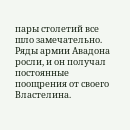пары столетий все шло замечательно. Ряды армии Авадона росли, и он получал постоянные поощрения от своего Властелина.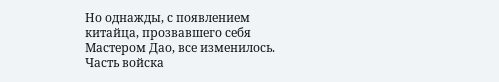Но однажды, с появлением китайца, прозвавшего себя Мастером Дао, все изменилось. Часть войска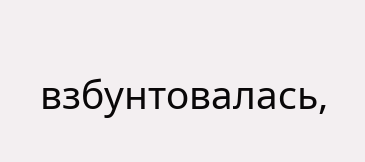взбунтовалась,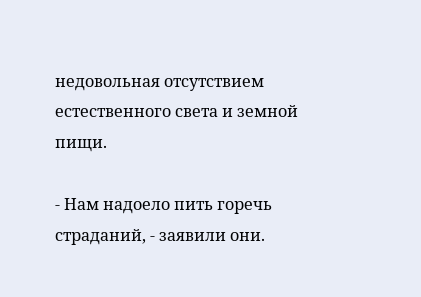недовольная отсутствием естественного света и земной пищи.

- Нам надоело пить горечь страданий, - заявили они.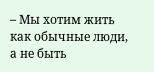– Мы хотим жить как обычные люди, а не быть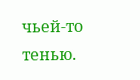чьей-то тенью.